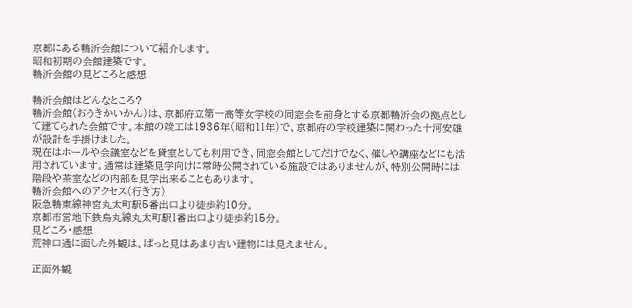京都にある鴨沂会館について紹介します。
昭和初期の会館建築です。
鴨沂会館の見どころと感想

鴨沂会館はどんなところ?
鴨沂会館(おうきかいかん)は、京都府立第一高等女学校の同窓会を前身とする京都鴨沂会の拠点として建てられた会館です。本館の竣工は1936年(昭和11年)で、京都府の学校建築に関わった十河安雄が設計を手掛けました。
現在はホールや会議室などを貸室としても利用でき、同窓会館としてだけでなく、催しや講座などにも活用されています。通常は建築見学向けに常時公開されている施設ではありませんが、特別公開時には階段や茶室などの内部を見学出来ることもあります。
鴨沂会館へのアクセス(行き方)
阪急鴨東線神宮丸太町駅5番出口より徒歩約10分。
京都市営地下鉄烏丸線丸太町駅1番出口より徒歩約15分。
見どころ・感想
荒神口通に面した外観は、ぱっと見はあまり古い建物には見えません。

正面外観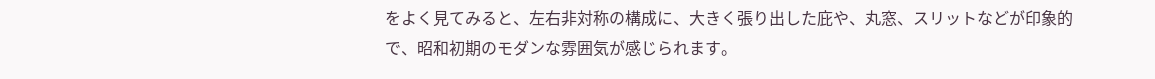をよく見てみると、左右非対称の構成に、大きく張り出した庇や、丸窓、スリットなどが印象的で、昭和初期のモダンな雰囲気が感じられます。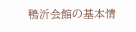鴨沂会館の基本情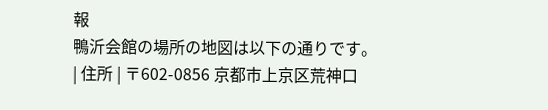報
鴨沂会館の場所の地図は以下の通りです。
| 住所 | 〒602-0856 京都市上京区荒神口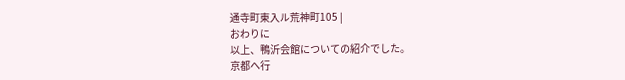通寺町東入ル荒神町105 |
おわりに
以上、鴨沂会館についての紹介でした。
京都へ行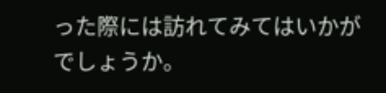った際には訪れてみてはいかがでしょうか。